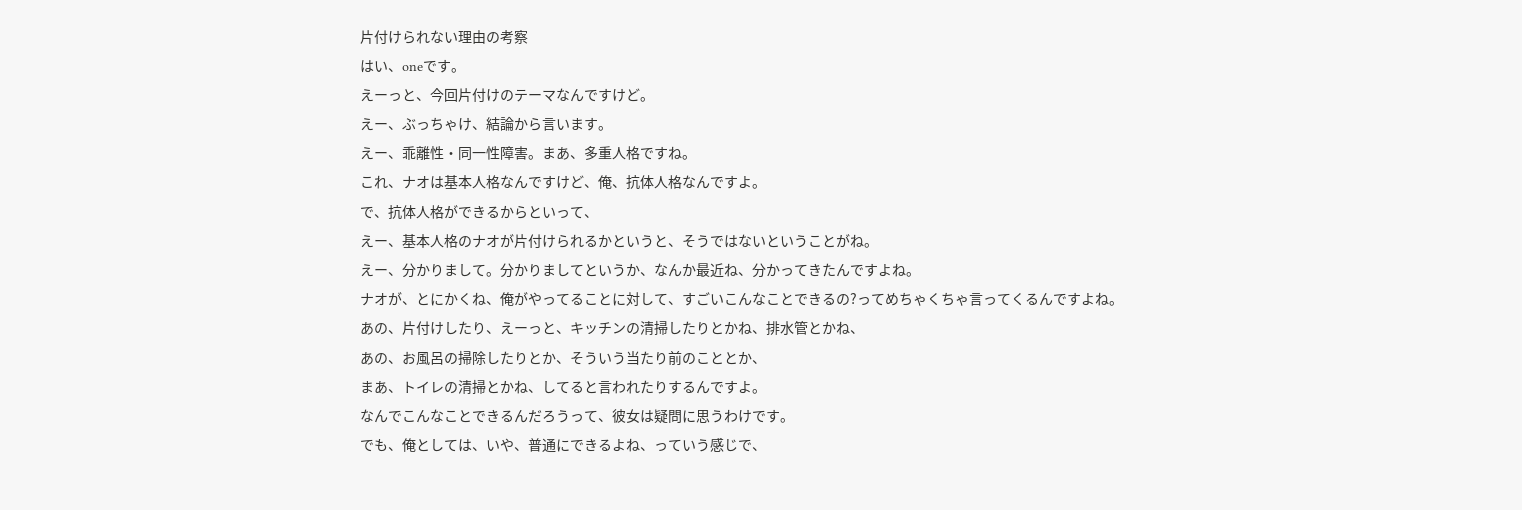片付けられない理由の考察
はい、oneです。
えーっと、今回片付けのテーマなんですけど。
えー、ぶっちゃけ、結論から言います。
えー、乖離性・同一性障害。まあ、多重人格ですね。
これ、ナオは基本人格なんですけど、俺、抗体人格なんですよ。
で、抗体人格ができるからといって、
えー、基本人格のナオが片付けられるかというと、そうではないということがね。
えー、分かりまして。分かりましてというか、なんか最近ね、分かってきたんですよね。
ナオが、とにかくね、俺がやってることに対して、すごいこんなことできるの?ってめちゃくちゃ言ってくるんですよね。
あの、片付けしたり、えーっと、キッチンの清掃したりとかね、排水管とかね、
あの、お風呂の掃除したりとか、そういう当たり前のこととか、
まあ、トイレの清掃とかね、してると言われたりするんですよ。
なんでこんなことできるんだろうって、彼女は疑問に思うわけです。
でも、俺としては、いや、普通にできるよね、っていう感じで、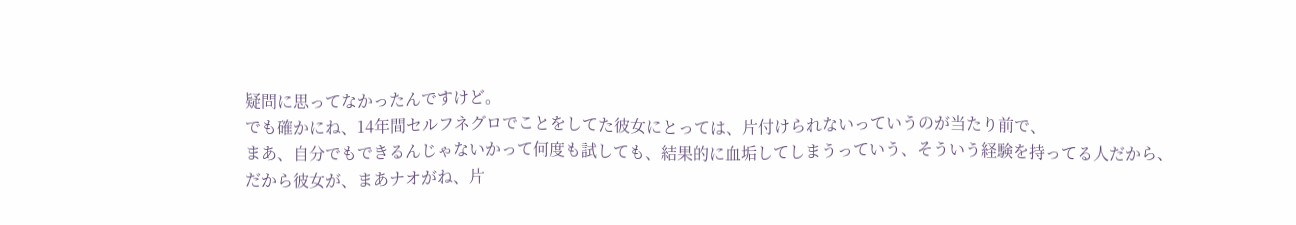疑問に思ってなかったんですけど。
でも確かにね、14年間セルフネグロでことをしてた彼女にとっては、片付けられないっていうのが当たり前で、
まあ、自分でもできるんじゃないかって何度も試しても、結果的に血垢してしまうっていう、そういう経験を持ってる人だから、
だから彼女が、まあナオがね、片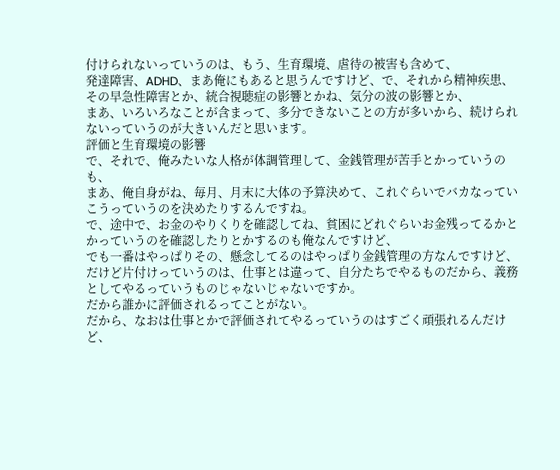付けられないっていうのは、もう、生育環境、虐待の被害も含めて、
発達障害、ADHD、まあ俺にもあると思うんですけど、で、それから精神疾患、
その早急性障害とか、統合視聴症の影響とかね、気分の波の影響とか、
まあ、いろいろなことが含まって、多分できないことの方が多いから、続けられないっていうのが大きいんだと思います。
評価と生育環境の影響
で、それで、俺みたいな人格が体調管理して、金銭管理が苦手とかっていうのも、
まあ、俺自身がね、毎月、月末に大体の予算決めて、これぐらいでバカなっていこうっていうのを決めたりするんですね。
で、途中で、お金のやりくりを確認してね、貧困にどれぐらいお金残ってるかとかっていうのを確認したりとかするのも俺なんですけど、
でも一番はやっぱりその、懸念してるのはやっぱり金銭管理の方なんですけど、
だけど片付けっていうのは、仕事とは違って、自分たちでやるものだから、義務としてやるっていうものじゃないじゃないですか。
だから誰かに評価されるってことがない。
だから、なおは仕事とかで評価されてやるっていうのはすごく頑張れるんだけど、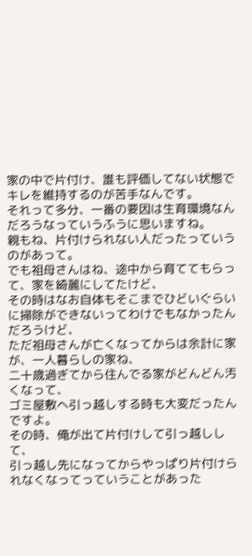家の中で片付け、誰も評価してない状態でキレを維持するのが苦手なんです。
それって多分、一番の要因は生育環境なんだろうなっていうふうに思いますね。
親もね、片付けられない人だったっていうのがあって。
でも祖母さんはね、途中から育ててもらって、家を綺麗にしてたけど、
その時はなお自体もそこまでひどいぐらいに掃除ができないってわけでもなかったんだろうけど、
ただ祖母さんが亡くなってからは余計に家が、一人暮らしの家ね、
二十歳過ぎてから住んでる家がどんどん汚くなって、
ゴミ屋敷へ引っ越しする時も大変だったんですよ。
その時、俺が出て片付けして引っ越しして、
引っ越し先になってからやっぱり片付けられなくなってっていうことがあった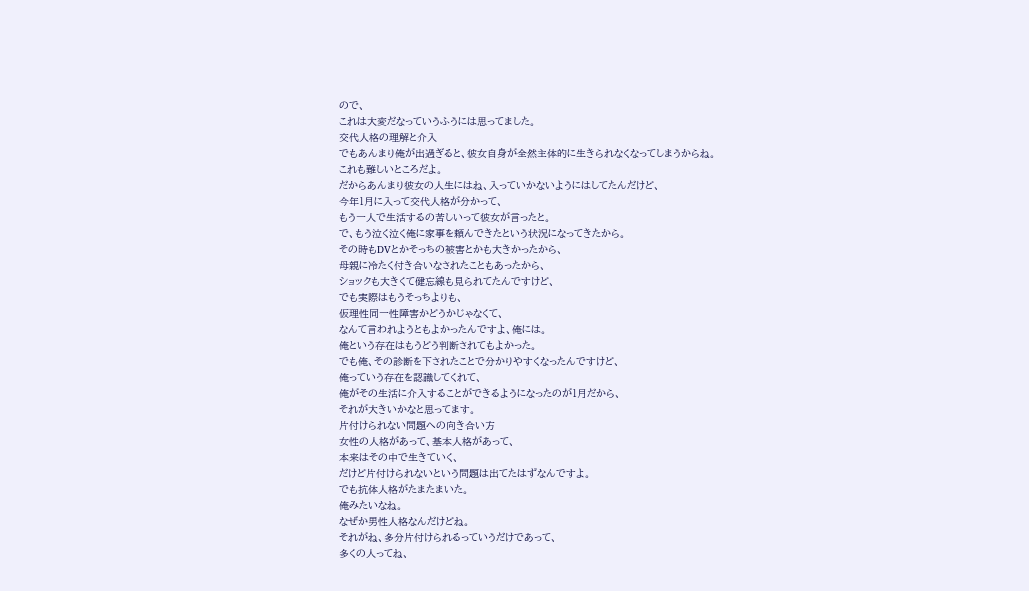ので、
これは大変だなっていうふうには思ってました。
交代人格の理解と介入
でもあんまり俺が出過ぎると、彼女自身が全然主体的に生きられなくなってしまうからね。
これも難しいところだよ。
だからあんまり彼女の人生にはね、入っていかないようにはしてたんだけど、
今年1月に入って交代人格が分かって、
もう一人で生活するの苦しいって彼女が言ったと。
で、もう泣く泣く俺に家事を頼んできたという状況になってきたから。
その時もDVとかそっちの被害とかも大きかったから、
母親に冷たく付き合いなされたこともあったから、
ショックも大きくて健忘線も見られてたんですけど、
でも実際はもうそっちよりも、
仮理性同一性障害かどうかじゃなくて、
なんて言われようともよかったんですよ、俺には。
俺という存在はもうどう判断されてもよかった。
でも俺、その診断を下されたことで分かりやすくなったんですけど、
俺っていう存在を認識してくれて、
俺がその生活に介入することができるようになったのが1月だから、
それが大きいかなと思ってます。
片付けられない問題への向き合い方
女性の人格があって、基本人格があって、
本来はその中で生きていく、
だけど片付けられないという問題は出てたはずなんですよ。
でも抗体人格がたまたまいた。
俺みたいなね。
なぜか男性人格なんだけどね。
それがね、多分片付けられるっていうだけであって、
多くの人ってね、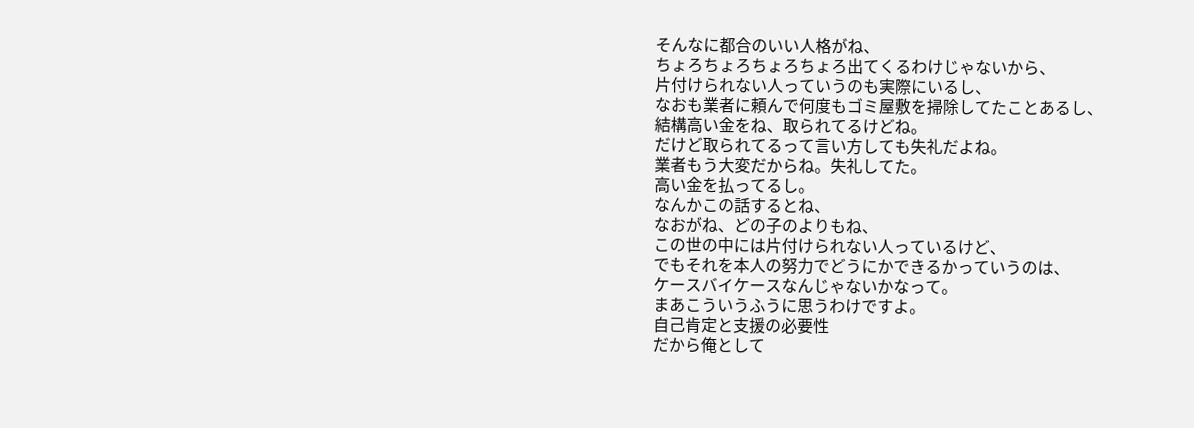そんなに都合のいい人格がね、
ちょろちょろちょろちょろ出てくるわけじゃないから、
片付けられない人っていうのも実際にいるし、
なおも業者に頼んで何度もゴミ屋敷を掃除してたことあるし、
結構高い金をね、取られてるけどね。
だけど取られてるって言い方しても失礼だよね。
業者もう大変だからね。失礼してた。
高い金を払ってるし。
なんかこの話するとね、
なおがね、どの子のよりもね、
この世の中には片付けられない人っているけど、
でもそれを本人の努力でどうにかできるかっていうのは、
ケースバイケースなんじゃないかなって。
まあこういうふうに思うわけですよ。
自己肯定と支援の必要性
だから俺として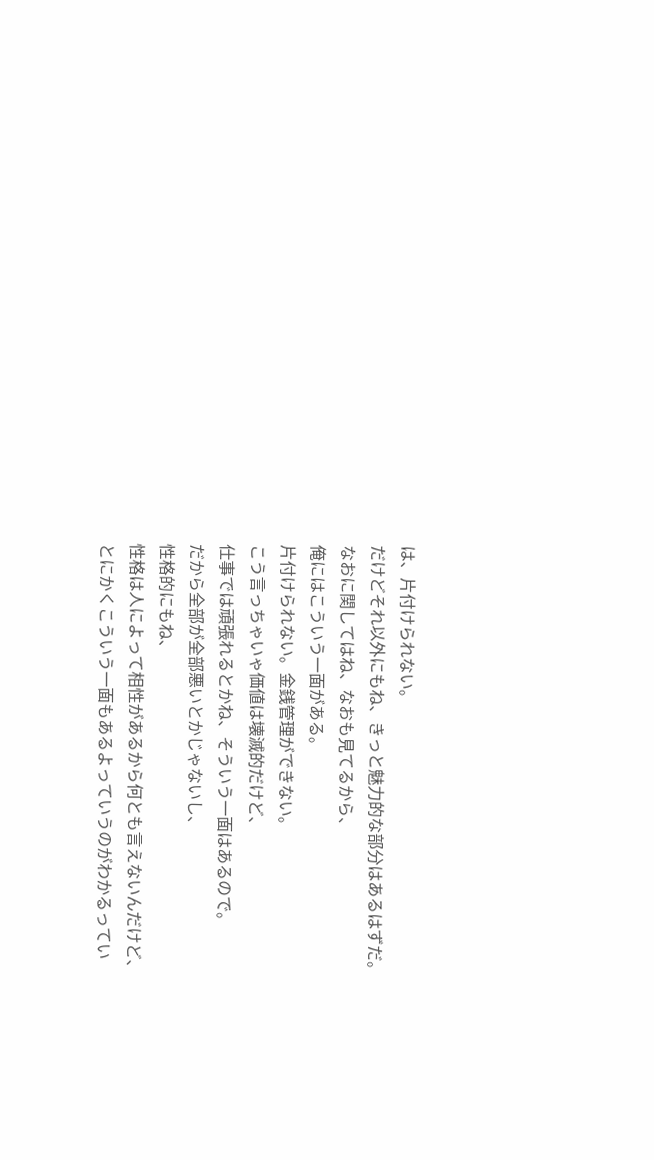は、片付けられない。
だけどそれ以外にもね、きっと魅力的な部分はあるはずだ。
なおに関してはね、なおも見てるから、
俺にはこういう一面がある。
片付けられない。金銭管理ができない。
こう言っちゃいゃ価値は壊滅的だけど、
仕事では頑張れるとかね、そういう一面はあるので。
だから全部が全部悪いとかじゃないし、
性格的にもね、
性格は人によって相性があるから何とも言えないんだけど、
とにかくこういう一面もあるよっていうのがわかるってい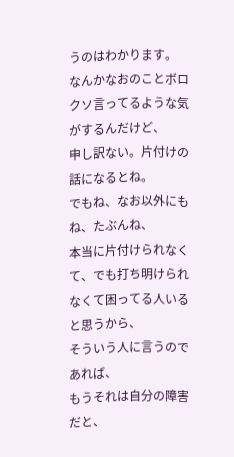うのはわかります。
なんかなおのことボロクソ言ってるような気がするんだけど、
申し訳ない。片付けの話になるとね。
でもね、なお以外にもね、たぶんね、
本当に片付けられなくて、でも打ち明けられなくて困ってる人いると思うから、
そういう人に言うのであれば、
もうそれは自分の障害だと、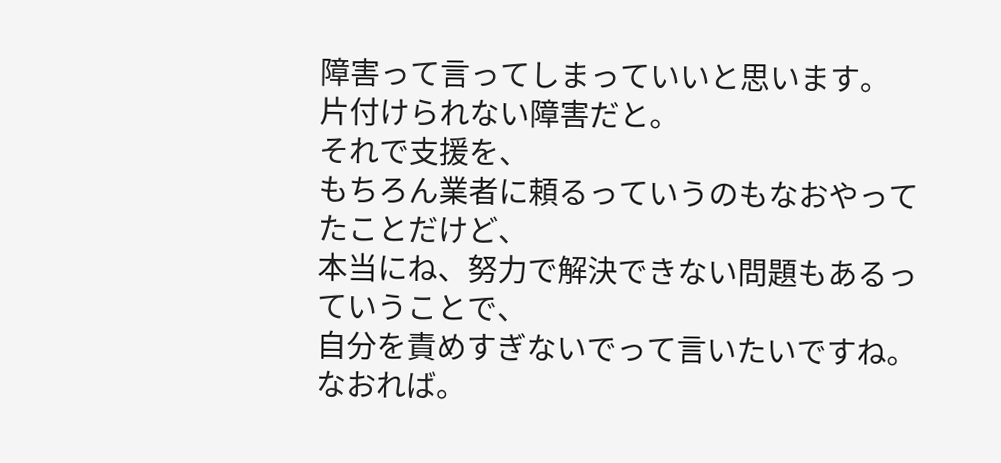障害って言ってしまっていいと思います。
片付けられない障害だと。
それで支援を、
もちろん業者に頼るっていうのもなおやってたことだけど、
本当にね、努力で解決できない問題もあるっていうことで、
自分を責めすぎないでって言いたいですね。
なおれば。